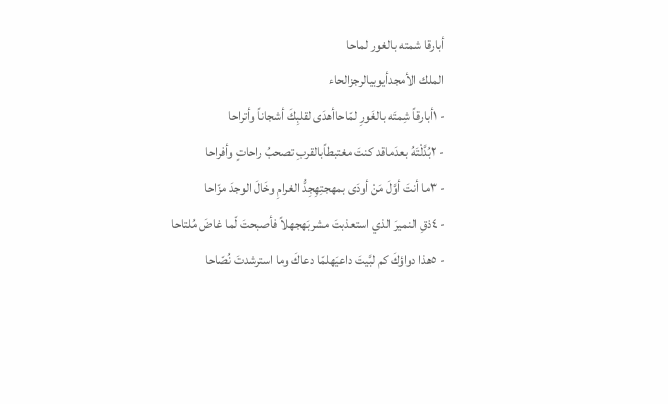أبارقا شمته بالغور لماحا
الملك الأمجدأيوبيالرجزالحاء
- ١أبارقاً شِمتَه بالغَورِ لمّاحاأهدَى لقلبِكَ أشجاناً وأتراحا
- ٢بُدَّلْتَهُ بعدَماقد كنتَ مغتبطاًبالقربِ تصحبُ راحاتٍ وأفراحا
- ٣ما أنتَ أوَّلَ مَنْ أودَى بمهجتِهِجِدُّ الغرامِ وخَالَ الوجدَ مزّاحا
- ٤ذقِ النميرَ الذي استعذبتَ مشربَهجهلاً فأصبحتَ لّما غاضَ مُلتاحا
- ٥هذا دواؤكَ كم لبَّيتَ داعيَهلمّا دعاكَ وما استرشدتَ نُصّاحا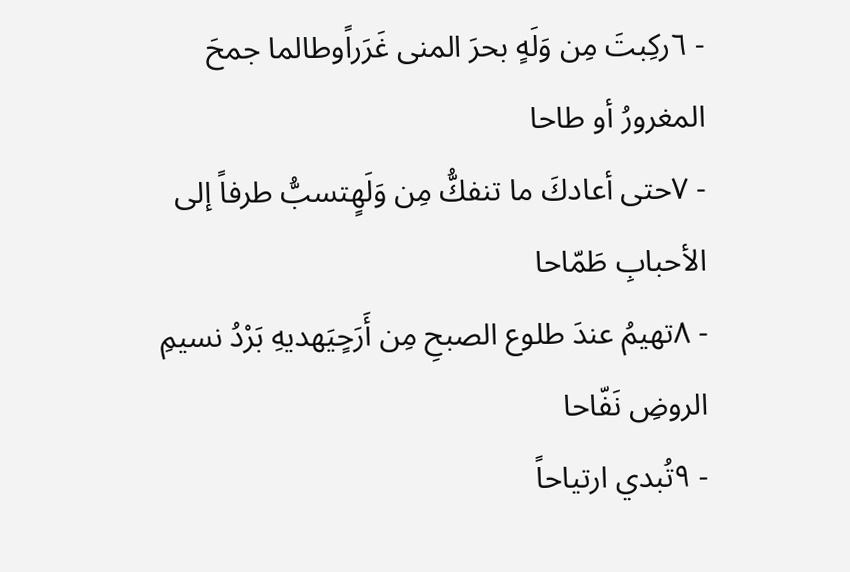- ٦ركِبتَ مِن وَلَهٍ بحرَ المنى غَرَراًوطالما جمحَ المغرورُ أو طاحا
- ٧حتى أعادكَ ما تنفكُّ مِن وَلَهٍتسبُّ طرفاً إلى الأحبابِ طَمّاحا
- ٨تهيمُ عندَ طلوع الصبحِ مِن أَرَحٍيَهديهِ بَرْدُ نسيمِ الروضِ نَفّاحا
- ٩تُبدي ارتياحاً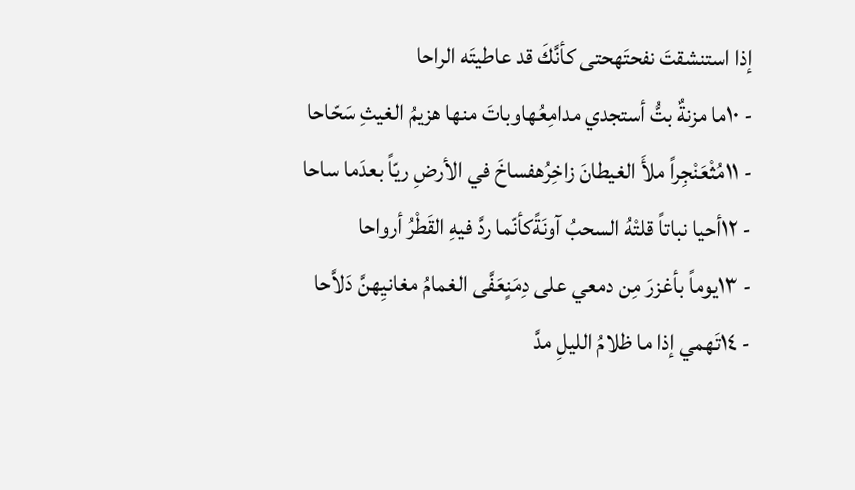إذا استنشقتَ نفحتَهحتى كأنَّكَ قد عاطيتَه الراحا
- ١٠ما مزنةٌ بتُّ أستجدي مدامِعُهاوباتَ منها هزيمُ الغيثِ سَحّاحا
- ١١مُثْعَنْجِراً ملأَ الغيطانَ زاخِرُهفساخَ في الأرضِ ريّاً بعدَما ساحا
- ١٢أحيا نباتاً قلتْهُ السحبُ آونَةًكأنّما ردَّ فيهِ القَطْرُ أرواحا
- ١٣يوماً بأغزرَ مِن دمعي على دِمَنٍعَفَّى الغمامُ مغانيِهنَّ دَلاَّحا
- ١٤تَهمي إذا ما ظلامُ الليلِ مدَّ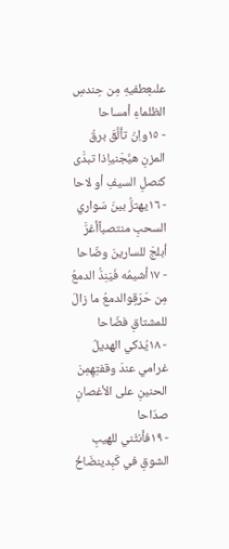علىعِطفيهِ مِن حِندسِ الظلماءِ أمساحا
- ١٥واِنْ تألَّقَ برقُ المزنِ هيَّجَنياِذا تبدَّى كنصلِ السيفِ أو لاحا
- ١٦يهتزُّ بينَ سَواري السحبِ منتصباًأغرَّ أبلجَ للسارينَ وضّاحا
- ١٧أشيمُه فَيَنِدُّ الدمعُ مِن حَرَقٍوالدمعُ ما زالَ للمشتاقِ فضّاحا
- ١٨يُذكي الهديلُ غرامي عندَ وقفتِهِمِنَ الحنينِ على الأغصانِ صدّاحا
- ١٩فأنثَني للهيبِ الشوقِ في كَبِدينضّاخُ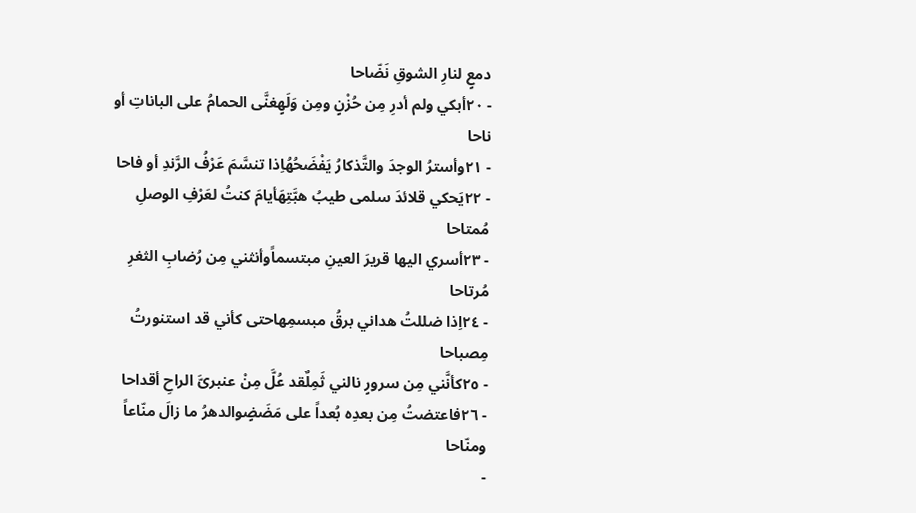دمعٍ لنارِ الشوقِ نَضّاحا
- ٢٠أبكي ولم أدرِ مِن حُزْنٍ ومِن وَلَهٍغنَّى الحمامُ على الباناتِ أو ناحا
- ٢١وأسترُ الوجدَ والتَّذكارُ يَفْضَحُهُاِذا تنسَّمَ عَرْفُ الرَّندِ أو فاحا
- ٢٢يَحكي قلائدَ سلمى طيبُ هبَّتِهَأيامَ كنتُ لعَرْفِ الوصلِ مُمتاحا
- ٢٣أسري اليها قريرَ العينِ مبتسماًوأنثني مِن رُضابِ الثغرِ مُرتاحا
- ٢٤اِذا ضللتُ هداني برقُ مبسمِهاحتى كأني قد استنورتُ مِصباحا
- ٢٥كأنَّني مِن سرورٍ نالني ثَمِلٌقد عُلَّ مِنْ عنبرىَّ الراحِ أقداحا
- ٢٦فاعتضتُ مِن بعدِه بُعداً على مَضَضٍوالدهرُ ما زالَ منّاعاً ومنّاحا
-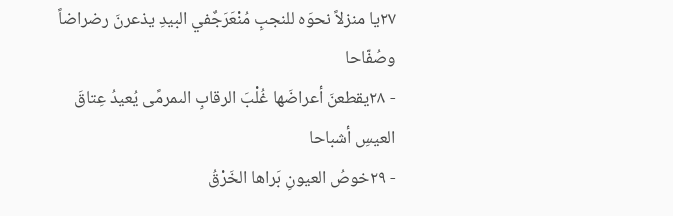٢٧يا منزلاً نحوَه للنجبِ مُنْعَرَجٌفي البيدِ يذعرنَ رضراضاً وصُفّاحا
- ٢٨يقطعنَ أعراضَها غُلْبَ الرقابِ الىمرمًى يُعيدُ عِتاقَ العيسِ أشباحا
- ٢٩خوصُ العيونِ بَراها الخَرْقُ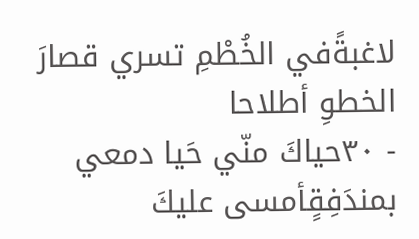لاغبةًفي الخُطْمِ تسري قصارَ الخطوِ أطلاحا
- ٣٠حياكَ منّي حَيا دمعي بمندَفِقٍأمسى عليكَ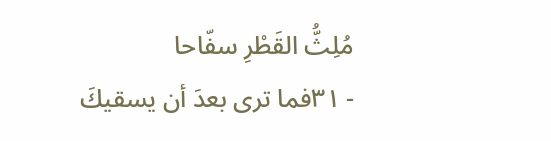مُلِثُّ القَطْرِ سفّاحا
- ٣١فما ترى بعدَ أن يسقيكَ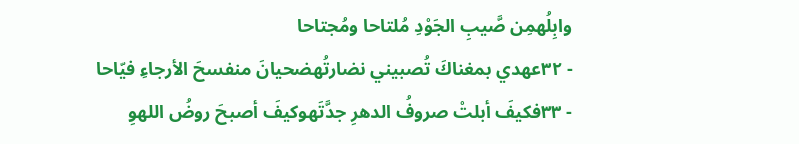وابِلُهمِن صَّيبِ الجَوْدِ مُلتاحا ومُجتاحا
- ٣٢عهدي بمغناكَ تُصبيني نضارتُهضحيانَ منفسحَ الأرجاءِ فيّاحا
- ٣٣فكيفَ أبلتْ صروفُ الدهرِ جدَّتَهوكيفَ أصبحَ روضُ اللهوِ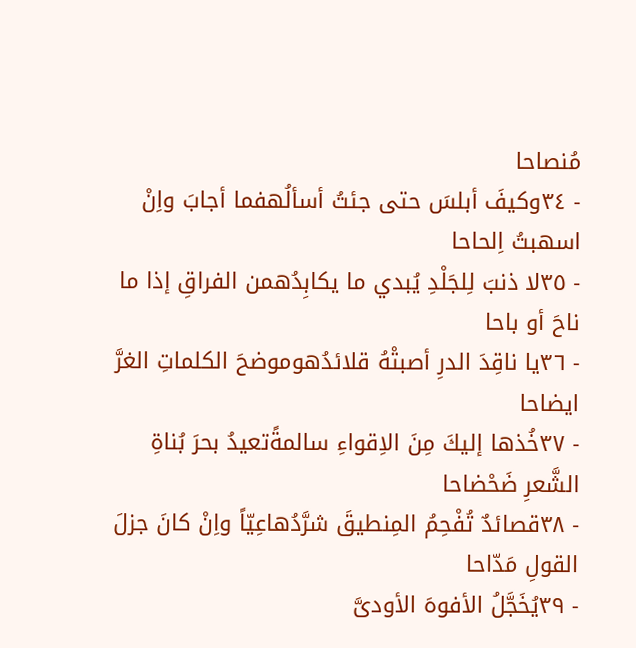مُنصاحا
- ٣٤وكيفَ أبلسَ حتى جئتُ أسألُهفما أجابَ واِنْ اسهبتُ اِلحاحا
- ٣٥لا ذنبَ لِلجَلْدِ يُبدي ما يكابِدُهمن الفراقِ إذا ما ناحَ أو باحا
- ٣٦يا ناقِدَ الدرِ أصبتْهُ قلائدُهوموضحَ الكلماتِ الغرَّ ايضاحا
- ٣٧خُذها إليكَ مِنَ الاِقواءِ سالمةًتعيدُ بحرَ بُناةِ الشَّعرِ ضَحْضاحا
- ٣٨قصائدٌ تُفْحِمُ المِنطيقَ شرَّدُهاعِيّاً واِنْ كانَ جزلَ القولِ مَدّاحا
- ٣٩يُخَجَّلُ الأفوهَ الأودىَّ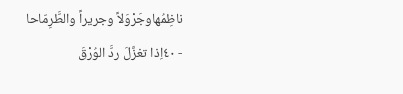ناظِمُهاوجَرْوَلاً وجريراً والطَّرِمّاحا
- ٤٠اِذا تغزَّلَ ردَّ الوُرْقَ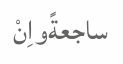ساجعةًواِنْ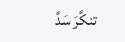تنكَّرَ سَدَّ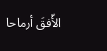الأّفقَ أرماحا